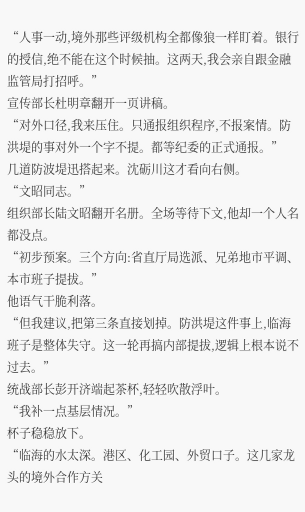“人事一动,境外那些评级机构全都像狼一样盯着。银行的授信,绝不能在这个时候抽。这两天,我会亲自跟金融监管局打招呼。”
宣传部长杜明章翻开一页讲稿。
“对外口径,我来压住。只通报组织程序,不报案情。防洪堤的事对外一个字不提。都等纪委的正式通报。”
几道防波堤迅搭起来。沈砺川这才看向右侧。
“文昭同志。”
组织部长陆文昭翻开名册。全场等待下文,他却一个人名都没点。
“初步预案。三个方向:省直厅局选派、兄弟地市平调、本市班子提拔。”
他语气干脆利落。
“但我建议,把第三条直接划掉。防洪堤这件事上,临海班子是整体失守。这一轮再搞内部提拔,逻辑上根本说不过去。”
统战部长彭开济端起茶杯,轻轻吹散浮叶。
“我补一点基层情况。”
杯子稳稳放下。
“临海的水太深。港区、化工园、外贸口子。这几家龙头的境外合作方关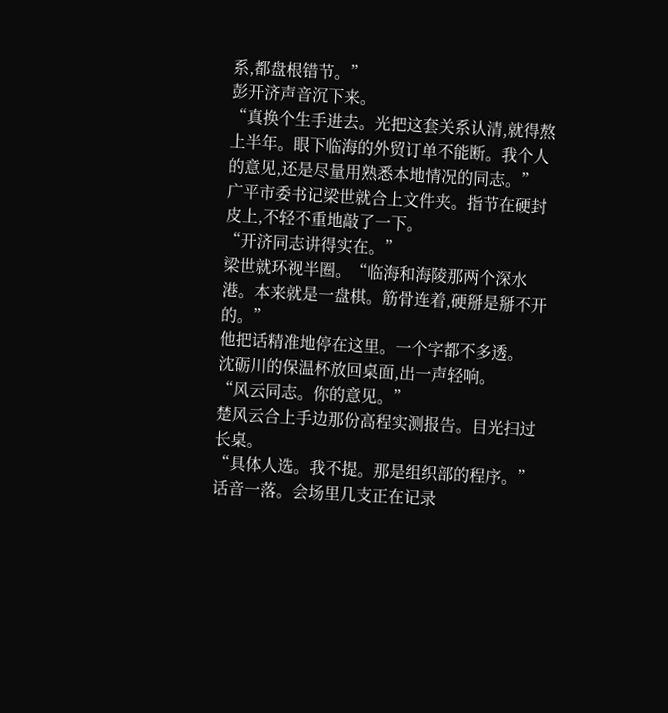系,都盘根错节。”
彭开济声音沉下来。
“真换个生手进去。光把这套关系认清,就得熬上半年。眼下临海的外贸订单不能断。我个人的意见,还是尽量用熟悉本地情况的同志。”
广平市委书记梁世就合上文件夹。指节在硬封皮上,不轻不重地敲了一下。
“开济同志讲得实在。”
梁世就环视半圈。“临海和海陵那两个深水港。本来就是一盘棋。筋骨连着,硬掰是掰不开的。”
他把话精准地停在这里。一个字都不多透。
沈砺川的保温杯放回桌面,出一声轻响。
“风云同志。你的意见。”
楚风云合上手边那份高程实测报告。目光扫过长桌。
“具体人选。我不提。那是组织部的程序。”
话音一落。会场里几支正在记录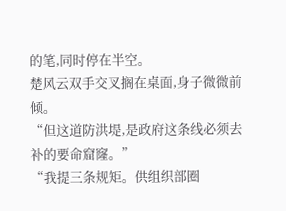的笔,同时停在半空。
楚风云双手交叉搁在桌面,身子微微前倾。
“但这道防洪堤,是政府这条线必须去补的要命窟窿。”
“我提三条规矩。供组织部圈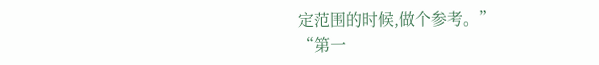定范围的时候,做个参考。”
“第一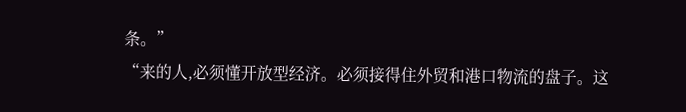条。”
“来的人,必须懂开放型经济。必须接得住外贸和港口物流的盘子。这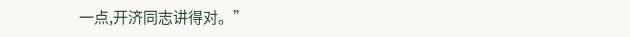一点,开济同志讲得对。”